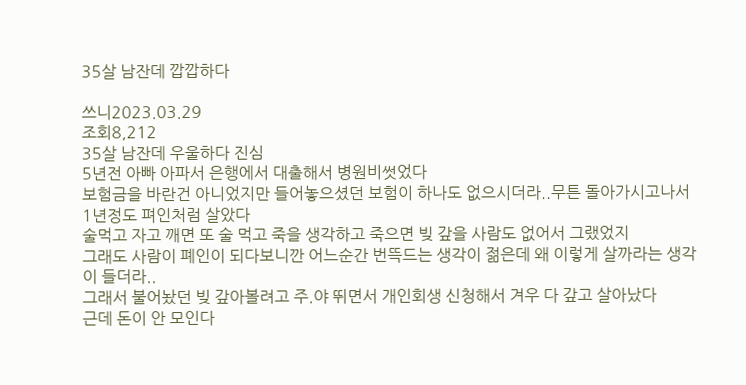35살 남잔데 깝깝하다

쓰니2023.03.29
조회8,212
35살 남잔데 우울하다 진심
5년전 아빠 아파서 은행에서 대출해서 병원비썻었다
보험금을 바란건 아니었지만 들어놓으셨던 보험이 하나도 없으시더라..무튼 돌아가시고나서 1년정도 펴인처럼 살았다
술먹고 자고 깨면 또 술 먹고 죽을 생각하고 죽으면 빚 갚을 사람도 없어서 그랬었지
그래도 사람이 폐인이 되다보니깐 어느순간 번뜩드는 생각이 젊은데 왜 이렇게 살까라는 생각이 들더라..
그래서 불어놨던 빚 갚아볼려고 주.야 뛰면서 개인회생 신청해서 겨우 다 갚고 살아났다
근데 돈이 안 모인다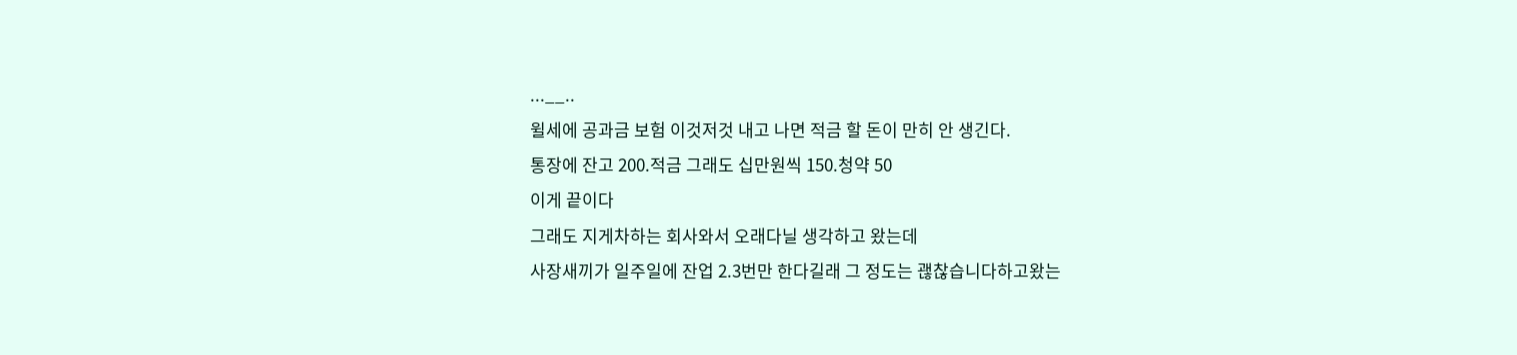...__..
윌세에 공과금 보험 이것저것 내고 나면 적금 할 돈이 만히 안 생긴다.
통장에 잔고 200.적금 그래도 십만원씩 150.청약 50
이게 끝이다
그래도 지게차하는 회사와서 오래다닐 생각하고 왔는데
사장새끼가 일주일에 잔업 2.3번만 한다길래 그 정도는 괞찮습니다하고왔는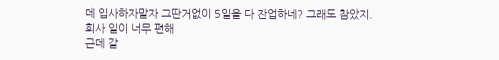데 입사하자말자 그딴거없이 5일을 다 잔업하네? 그래도 참았지.
회사 일이 너무 편해
근데 같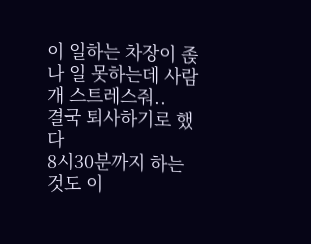이 일하는 차장이 졵나 일 못하는데 사람 개 스트레스줘..
결국 퇴사하기로 했다
8시30분까지 하는 것도 이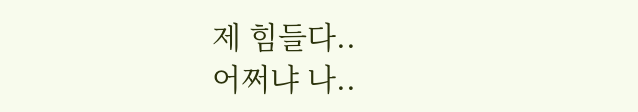제 힘들다..
어쩌냐 나..